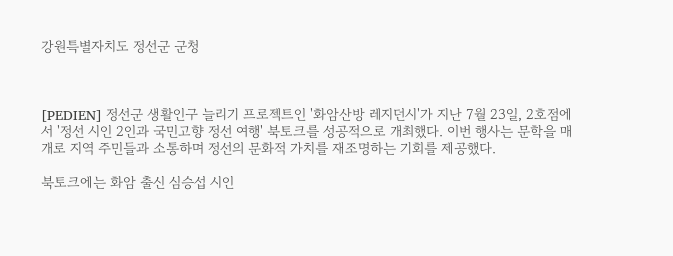강원특별자치도 정선군 군청



[PEDIEN] 정선군 생활인구 늘리기 프로젝트인 '화암산방 레지던시'가 지난 7월 23일, 2호점에서 '정선 시인 2인과 국민고향 정선 여행' 북토크를 성공적으로 개최했다. 이번 행사는 문학을 매개로 지역 주민들과 소통하며 정선의 문화적 가치를 재조명하는 기회를 제공했다.

북토크에는 화암 출신 심승섭 시인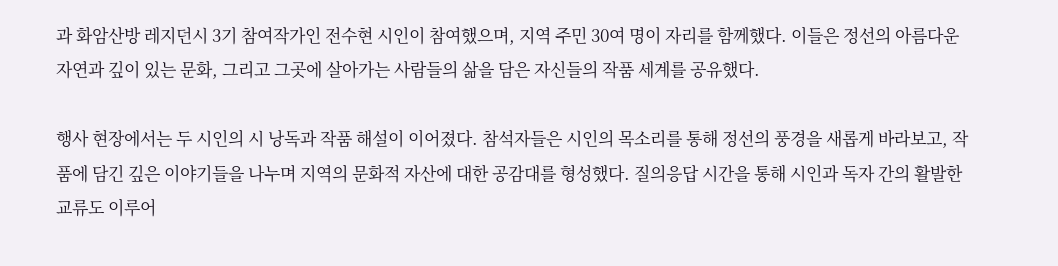과 화암산방 레지던시 3기 참여작가인 전수현 시인이 참여했으며, 지역 주민 30여 명이 자리를 함께했다. 이들은 정선의 아름다운 자연과 깊이 있는 문화, 그리고 그곳에 살아가는 사람들의 삶을 담은 자신들의 작품 세계를 공유했다.

행사 현장에서는 두 시인의 시 낭독과 작품 해설이 이어졌다. 참석자들은 시인의 목소리를 통해 정선의 풍경을 새롭게 바라보고, 작품에 담긴 깊은 이야기들을 나누며 지역의 문화적 자산에 대한 공감대를 형성했다. 질의응답 시간을 통해 시인과 독자 간의 활발한 교류도 이루어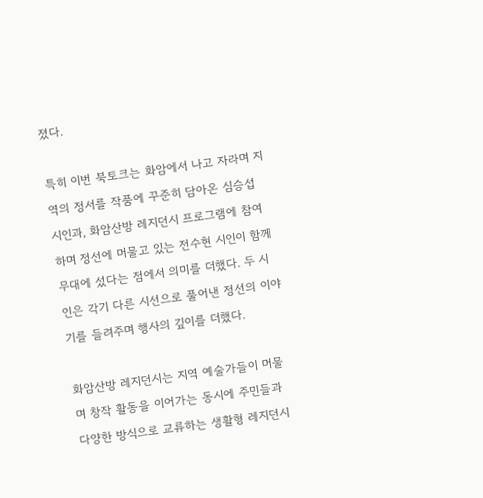졌다.

특히 이번 북토크는 화암에서 나고 자라며 지역의 정서를 작품에 꾸준히 담아온 심승섭 시인과, 화암산방 레지던시 프로그램에 참여하며 정선에 머물고 있는 전수현 시인이 함께 무대에 섰다는 점에서 의미를 더했다. 두 시인은 각기 다른 시선으로 풀어낸 정선의 이야기를 들려주며 행사의 깊이를 더했다.

화암산방 레지던시는 지역 예술가들이 머물며 창작 활동을 이어가는 동시에 주민들과 다양한 방식으로 교류하는 생활형 레지던시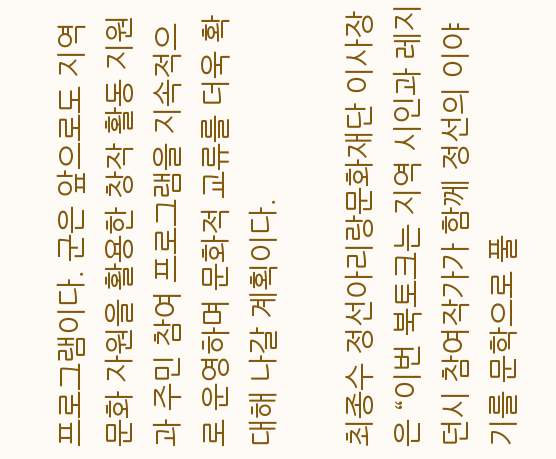프로그램이다. 군은 앞으로도 지역 문화 자원을 활용한 창작 활동 지원과 주민 참여 프로그램을 지속적으로 운영하며 문화적 교류를 더욱 확대해 나갈 계획이다.

최종수 정선아리랑문화재단 이사장은 “이번 북토크는 지역 시인과 레지던시 참여작가가 함께 정선의 이야기를 문학으로 풀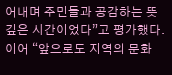어내며 주민들과 공감하는 뜻깊은 시간이었다”고 평가했다. 이어 “앞으로도 지역의 문화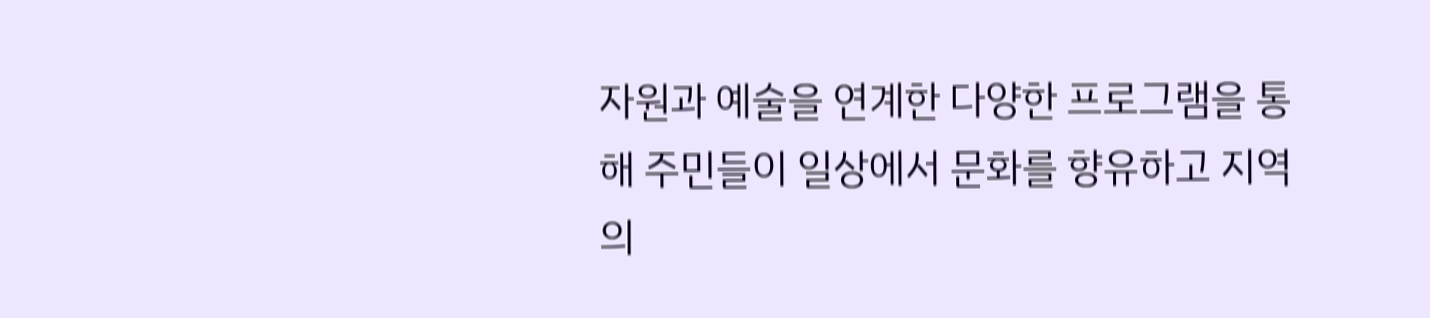자원과 예술을 연계한 다양한 프로그램을 통해 주민들이 일상에서 문화를 향유하고 지역의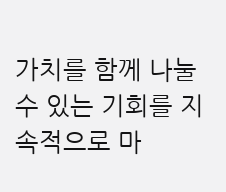가치를 함께 나눌 수 있는 기회를 지속적으로 마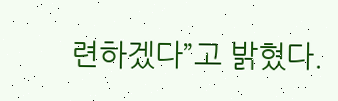련하겠다”고 밝혔다.